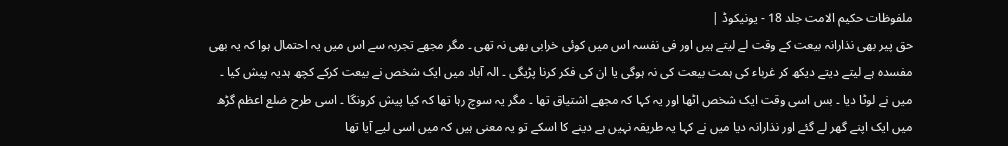ملفوظات حکیم الامت جلد 18 - یونیکوڈ |
حق پیر بھی نذارانہ بیعت کے وقت لے لیتے ہیں اور فی نفسہ اس میں کوئی خرابی بھی نہ تھی ۔ مگر مجھے تجربہ سے اس میں یہ احتمال ہوا کہ یہ بھی مفسدہ ہے لیتے دیتے دیکھ کر غرباء کی ہمت بیعت کی نہ ہوگی یا ان کی فکر کرنا پڑیگی ۔ الہ آباد میں ایک شخص نے بیعت کرکے کچھ ہدیہ پیش کیا ۔ میں نے لوٹا دیا ۔ بس اسی وقت ایک شخص اٹھا اور یہ کہا کہ مجھے اشتیاق تھا ۔ مگر یہ سوچ رہا تھا کہ کیا پیش کرونگا ۔ اسی طرح ضلع اعظم گڑھ میں ایک اپنے گھر لے گئے اور نذارانہ دیا میں نے کہا یہ طریقہ نہیں ہے دینے کا اسکے تو یہ معنی ہیں کہ میں اسی لیے آیا تھا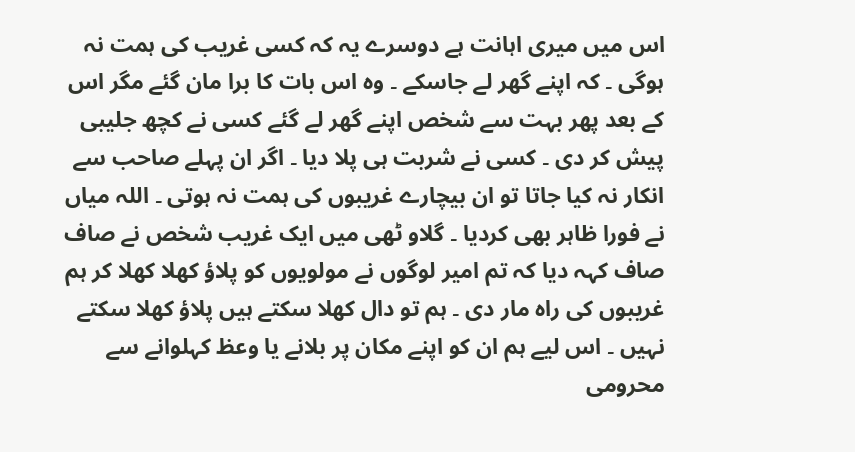اس میں میری اہانت ہے دوسرے یہ کہ کسی غریب کی ہمت نہ ہوگی ۔ کہ اپنے گھر لے جاسکے ۔ وہ اس بات کا برا مان گئے مگر اس کے بعد پھر بہت سے شخص اپنے گھر لے گئے کسی نے کچھ جلیبی پیش کر دی ۔ کسی نے شربت ہی پلا دیا ۔ اگر ان پہلے صاحب سے انکار نہ کیا جاتا تو ان بیچارے غریبوں کی ہمت نہ ہوتی ۔ اللہ میاں نے فورا ظاہر بھی کردیا ۔ گلاو ٹھی میں ایک غریب شخص نے صاف صاف کہہ دیا کہ تم امیر لوگوں نے مولویوں کو پلاؤ کھلا کھلا کر ہم غریبوں کی راہ مار دی ۔ ہم تو دال کھلا سکتے ہیں پلاؤ کھلا سکتے نہیں ۔ اس لیے ہم ان کو اپنے مکان پر بلانے یا وعظ کہلوانے سے محرومی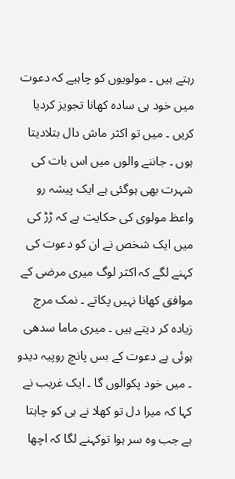رہتے ہیں ۔ مولویوں کو چاہیے کہ دعوت میں خود ہی سادہ کھانا تجویز کردیا کریں ۔ میں تو اکثر ماش دال بتلادیتا ہوں ۔ جاننے والوں میں اس بات کی شہرت بھی ہوگئی ہے ایک پیشہ رو واعظ مولوی کی حکایت ہے کہ ڑڑ کی میں ایک شخص نے ان کو دعوت کی کہنے لگے کہ اکثر لوگ میری مرضی کے موافق کھانا نہیں پکاتے ۔ نمک مرچ زیادہ کر دیتے ہیں ۔ میری ماما سدھی ہوئی ہے دعوت کے بس پانچ روپیہ دیدو ۔ میں خود پکوالوں گا ۔ ایک غریب نے کہا کہ میرا دل تو کھلا نے ہی کو چاہتا ہے جب وہ سر ہوا توکہنے لگا کہ اچھا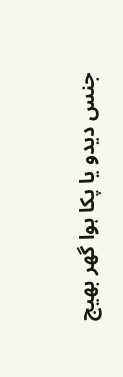جنس دیدو یا پکا ہوا گھر بھیج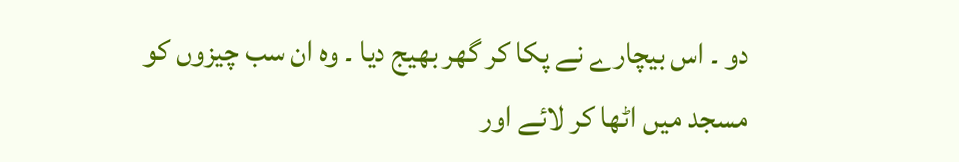دو ۔ اس بیچارے نے پکا کر گھر بھیج دیا ۔ وہ ان سب چیزوں کو مسجد میں اٹھا کر لائے اور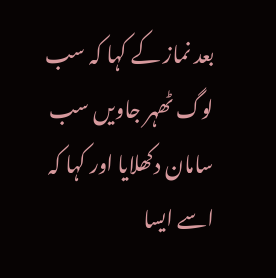بعد نماز کے کہا کہ سب لوگ ٹھہر جاویں سب سامان دکھلایا اور کہا کہ اسے ایسا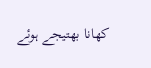کھانا بھتیجے ہوئے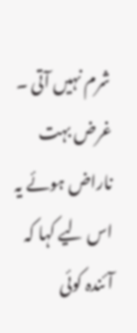شرم نہیں آتی ۔ غرض بہت ناراض ہوئے یہ اس لیے کہا کہ آئندہ کوئی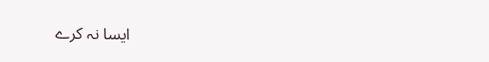ایسا نہ کرے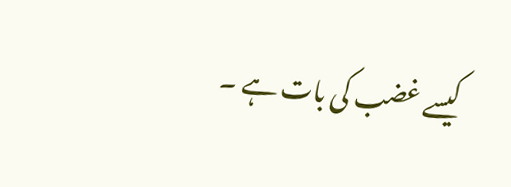کیسے غضب کی بات ہے ۔